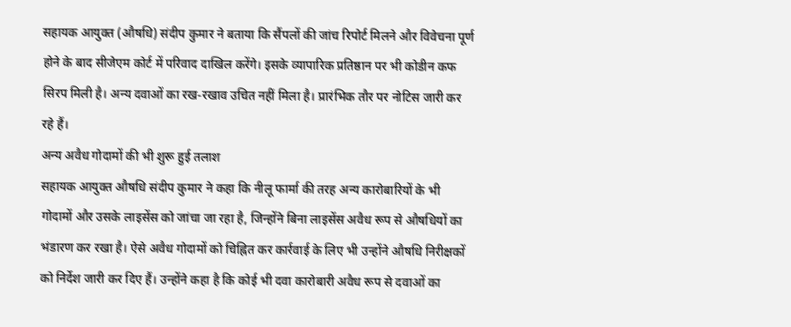सहायक आयुक्त (औषधि) संदीप कुमार ने बताया कि सैंपलों की जांच रिपोर्ट मिलने और विवेचना पूर्ण होने के बाद सीजेएम कोर्ट में परिवाद दाखिल करेंगे। इसके व्यापारिक प्रतिष्ठान पर भी कोडीन कफ सिरप मिली है। अन्य दवाओं का रख-रखाव उचित नहीं मिला है। प्रारंभिक तौर पर नोटिस जारी कर रहे हैं।
अन्य अवैध गोदामों की भी शुरू हुई तलाश
सहायक आयुक्त औषधि संदीप कुमार ने कहा कि नीलू फार्मा की तरह अन्य कारोबारियों के भी गोदामों और उसके लाइसेंस को जांचा जा रहा है, जिन्होंने बिना लाइसेंस अवैध रूप से औषधियों का भंडारण कर रखा है। ऐसे अवैध गोदामों को चिह्नित कर कार्रवाई के लिए भी उन्होंने औषधि निरीक्षकों को निर्देश जारी कर दिए हैं। उन्होंने कहा है कि कोई भी दवा कारोबारी अवैध रूप से दवाओं का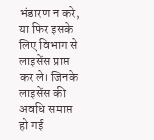भंडारण न करे, या फिर इसके लिए विभाग से लाइसेंस प्राप्त कर ले। जिनके लाइसेंस की अवधि समाप्त हो गई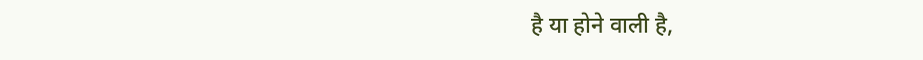है या होने वाली है,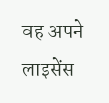वह अपने लाइसेंस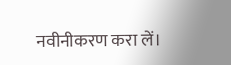नवीनीकरण करा लें।